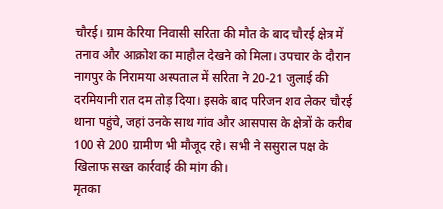चौरई। ग्राम केरिया निवासी सरिता की मौत के बाद चौरई क्षेत्र में तनाव और आक्रोश का माहौल देखने को मिला। उपचार के दौरान नागपुर के निरामया अस्पताल में सरिता ने 20-21 जुलाई की दरमियानी रात दम तोड़ दिया। इसके बाद परिजन शव लेकर चौरई थाना पहुंचे, जहां उनके साथ गांव और आसपास के क्षेत्रों के करीब 100 से 200 ग्रामीण भी मौजूद रहे। सभी ने ससुराल पक्ष के खिलाफ सख्त कार्रवाई की मांग की।
मृतका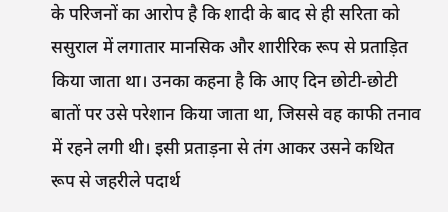के परिजनों का आरोप है कि शादी के बाद से ही सरिता को ससुराल में लगातार मानसिक और शारीरिक रूप से प्रताड़ित किया जाता था। उनका कहना है कि आए दिन छोटी-छोटी बातों पर उसे परेशान किया जाता था, जिससे वह काफी तनाव में रहने लगी थी। इसी प्रताड़ना से तंग आकर उसने कथित रूप से जहरीले पदार्थ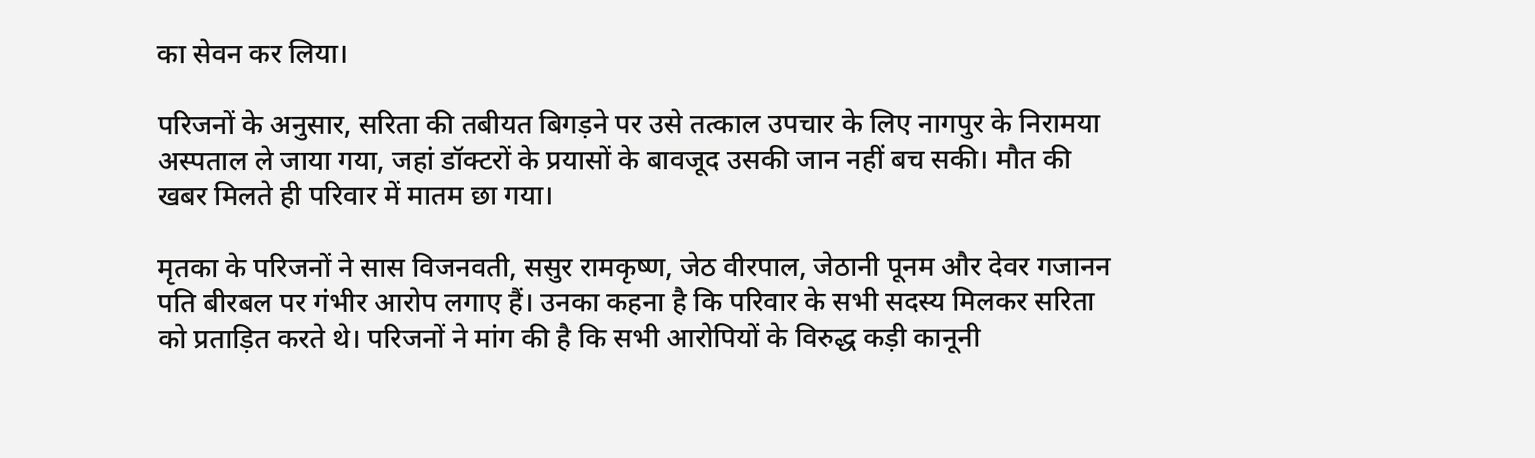का सेवन कर लिया।

परिजनों के अनुसार, सरिता की तबीयत बिगड़ने पर उसे तत्काल उपचार के लिए नागपुर के निरामया अस्पताल ले जाया गया, जहां डॉक्टरों के प्रयासों के बावजूद उसकी जान नहीं बच सकी। मौत की खबर मिलते ही परिवार में मातम छा गया।

मृतका के परिजनों ने सास विजनवती, ससुर रामकृष्ण, जेठ वीरपाल, जेठानी पूनम और देवर गजानन पति बीरबल पर गंभीर आरोप लगाए हैं। उनका कहना है कि परिवार के सभी सदस्य मिलकर सरिता को प्रताड़ित करते थे। परिजनों ने मांग की है कि सभी आरोपियों के विरुद्ध कड़ी कानूनी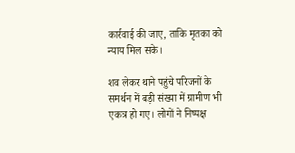कार्रवाई की जाए, ताकि मृतका को न्याय मिल सके।

शव लेकर थाने पहुंचे परिजनों के समर्थन में बड़ी संख्या में ग्रामीण भी एकत्र हो गए। लोगों ने निष्पक्ष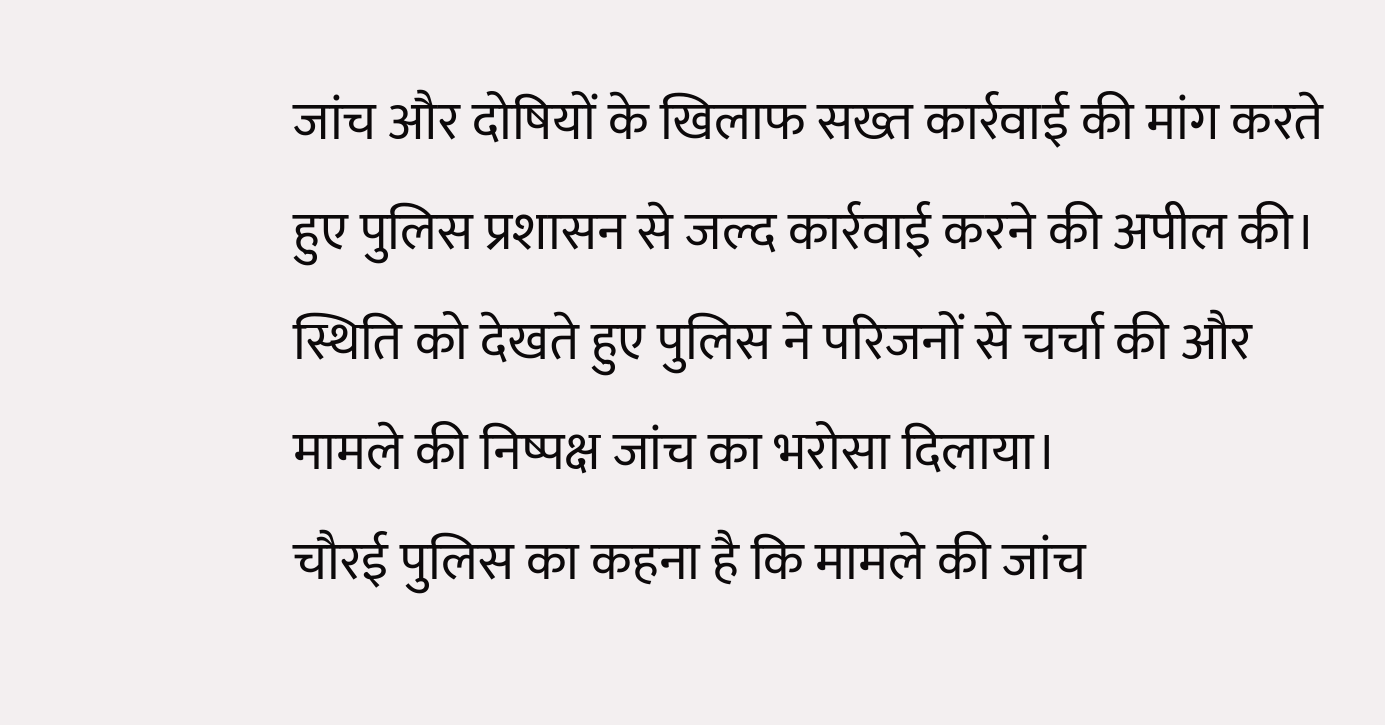जांच और दोषियों के खिलाफ सख्त कार्रवाई की मांग करते हुए पुलिस प्रशासन से जल्द कार्रवाई करने की अपील की। स्थिति को देखते हुए पुलिस ने परिजनों से चर्चा की और मामले की निष्पक्ष जांच का भरोसा दिलाया।
चौरई पुलिस का कहना है कि मामले की जांच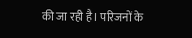की जा रही है। परिजनों के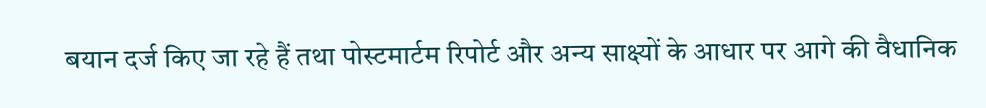बयान दर्ज किए जा रहे हैं तथा पोस्टमार्टम रिपोर्ट और अन्य साक्ष्यों के आधार पर आगे की वैधानिक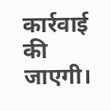कार्रवाई की जाएगी।